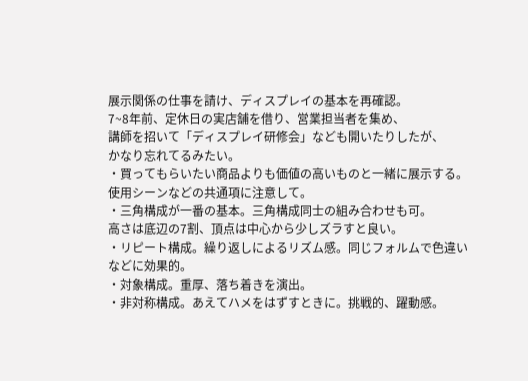展示関係の仕事を請け、ディスプレイの基本を再確認。
7~8年前、定休日の実店舗を借り、営業担当者を集め、
講師を招いて「ディスプレイ研修会」なども開いたりしたが、
かなり忘れてるみたい。
・買ってもらいたい商品よりも価値の高いものと一緒に展示する。
使用シーンなどの共通項に注意して。
・三角構成が一番の基本。三角構成同士の組み合わせも可。
高さは底辺の7割、頂点は中心から少しズラすと良い。
・リピート構成。繰り返しによるリズム感。同じフォルムで色違いなどに効果的。
・対象構成。重厚、落ち着きを演出。
・非対称構成。あえてハメをはずすときに。挑戦的、躍動感。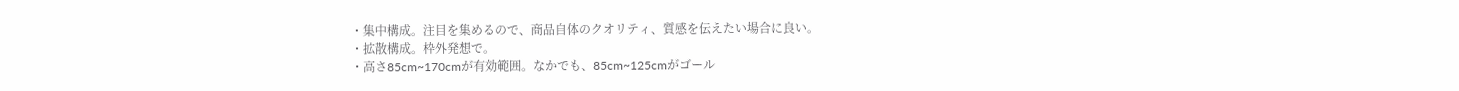・集中構成。注目を集めるので、商品自体のクオリティ、質感を伝えたい場合に良い。
・拡散構成。枠外発想で。
・高さ85cm~170cmが有効範囲。なかでも、85cm~125cmがゴール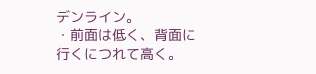デンライン。
・前面は低く、背面に行くにつれて高く。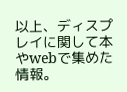以上、ディスプレイに関して本やwebで集めた情報。